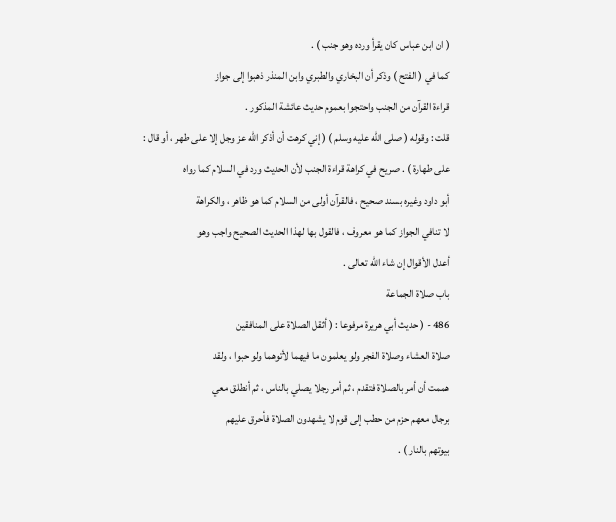( ان ابن عباس كان يقرأ ورده وهو جنب ) .
كما في ( الفتح ) وذكر أن البخاري والطبري وابن المنذر ذهبوا إلى جواز
قراءة القرآن من الجنب واحتجوا بعموم حديث عائشة المذكور .
قلت : وقوله ( صلى الله عليه وسلم ) ( إني كرهت أن أذكر الله عز وجل إلا على طهر ، أو قال :
على طهارة ) . صريح في كراهة قراءة الجنب لأن الحديث ورد في السلام كما رواه
أبو داود وغيره بسند صحيح ، فالقرآن أولى من السلام كما هو ظاهر ، والكراهة
لا تنافي الجواز كما هو معروف ، فالقول بها لهذا الحديث الصحيح واجب وهو
أعدل الأقوال إن شاء الله تعالى .
باب صلاة الجماعة
486 - ( حديث أبي هريرة مرفوعا : ( أثقل الصلاة على المنافقين
صلاة العشاء وصلاة الفجر ولو يعلمون ما فيهما لأتوهما ولو حبوا ، ولقد
هممت أن أمر بالصلاة فتقدم ، ثم أمر رجلا يصلي بالناس ، ثم أنطلق معي
برجال معهم حزم من حطب إلى قوم لا يشهدون الصلاة فأحرق عليهم
بيوتهم بالنار ) .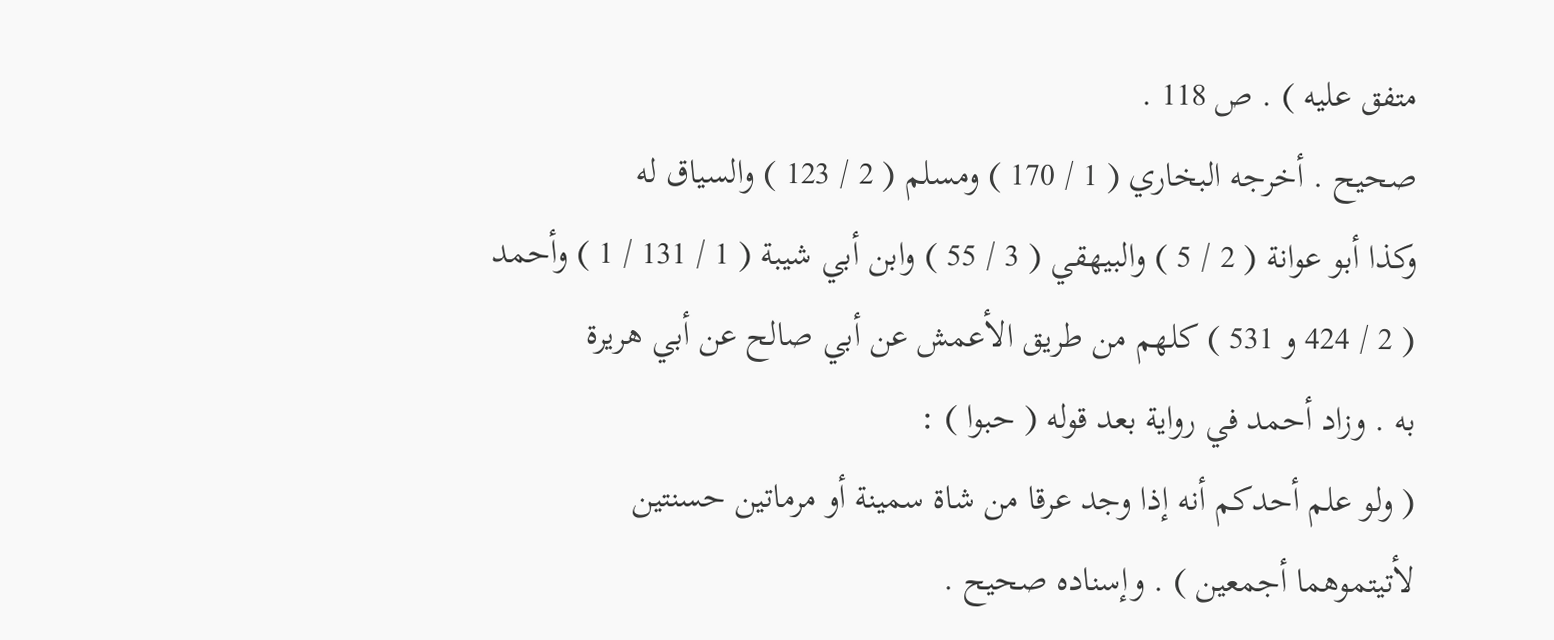متفق عليه ) . ص 118 .
صحيح . أخرجه البخاري ( 1 / 170 ) ومسلم ( 2 / 123 ) والسياق له
وكذا أبو عوانة ( 2 / 5 ) والبيهقي ( 3 / 55 ) وابن أبي شيبة ( 1 / 131 / 1 ) وأحمد
( 2 / 424 و 531 ) كلهم من طريق الأعمش عن أبي صالح عن أبي هريرة
به . وزاد أحمد في رواية بعد قوله ( حبوا ) :
( ولو علم أحدكم أنه إذا وجد عرقا من شاة سمينة أو مرماتين حسنتين
لأتيتموهما أجمعين ) . وإسناده صحيح .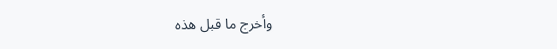وأخرج ما قبل هذه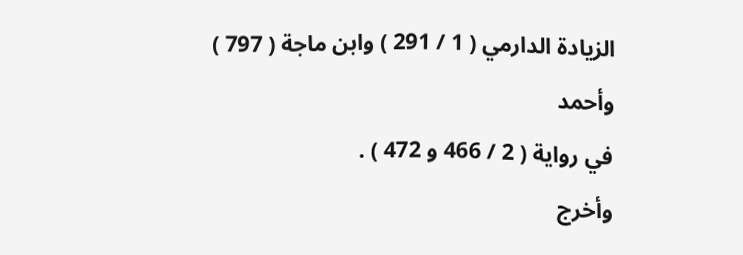الزيادة الدارمي ( 1 / 291 ) وابن ماجة ( 797 ) وأحمد
في رواية ( 2 / 466 و 472 ) .
وأخرج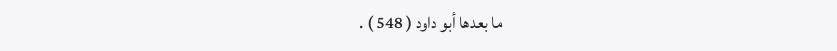ما بعدها أبو داود ( 548 ) .